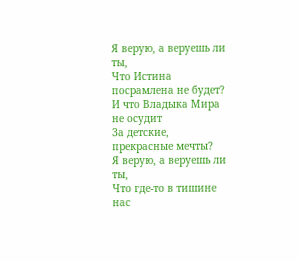Я верую, а веруешь ли ты,
Что Истина посрамлена не будет?
И что Владыка Мира не осудит
За детские, прекрасные мечты?
Я верую, а веруешь ли ты,
Что где-то в тишине нас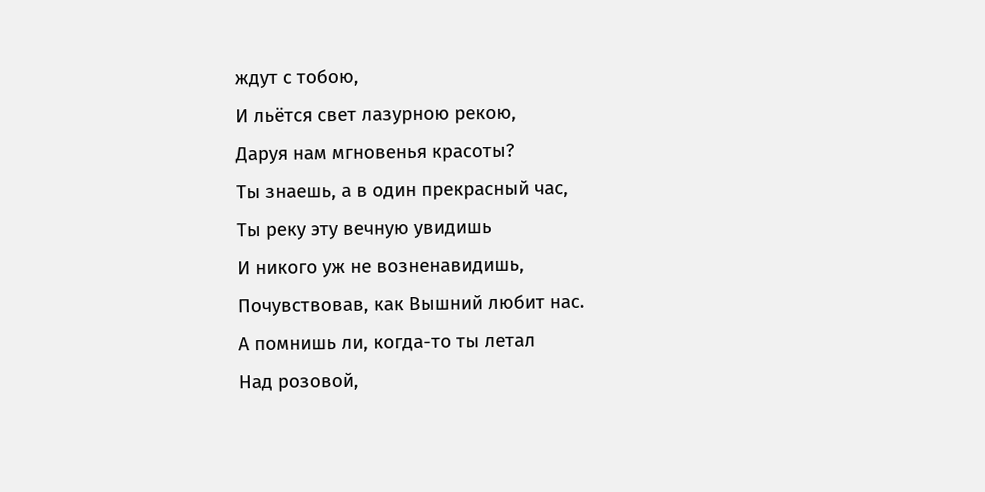ждут с тобою,
И льётся свет лазурною рекою,
Даруя нам мгновенья красоты?
Ты знаешь, а в один прекрасный час,
Ты реку эту вечную увидишь
И никого уж не возненавидишь,
Почувствовав, как Вышний любит нас.
А помнишь ли, когда-то ты летал
Над розовой,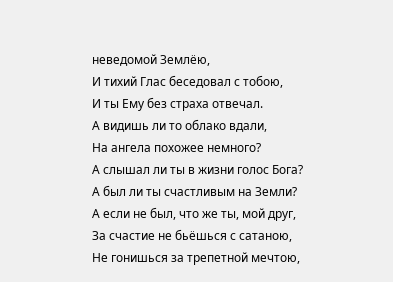неведомой Землёю,
И тихий Глас беседовал с тобою,
И ты Ему без страха отвечал.
А видишь ли то облако вдали,
На ангела похожее немного?
А слышал ли ты в жизни голос Бога?
А был ли ты счастливым на Земли?
А если не был, что же ты, мой друг,
За счастие не бьёшься с сатаною,
Не гонишься за трепетной мечтою,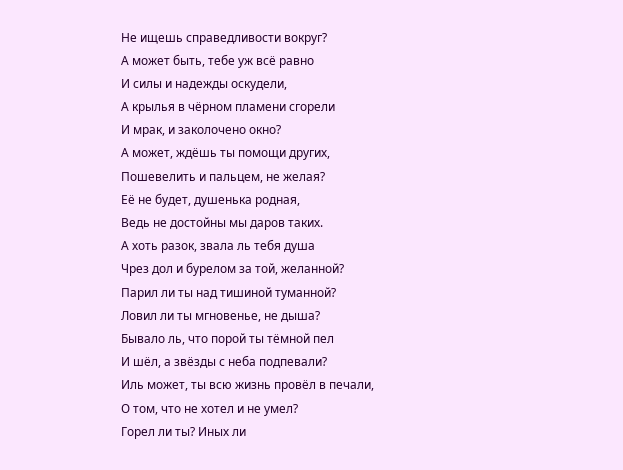Не ищешь справедливости вокруг?
А может быть, тебе уж всё равно
И силы и надежды оскудели,
А крылья в чёрном пламени сгорели
И мрак, и заколочено окно?
А может, ждёшь ты помощи других,
Пошевелить и пальцем, не желая?
Её не будет, душенька родная,
Ведь не достойны мы даров таких.
А хоть разок, звала ль тебя душа
Чрез дол и бурелом за той, желанной?
Парил ли ты над тишиной туманной?
Ловил ли ты мгновенье, не дыша?
Бывало ль, что порой ты тёмной пел
И шёл, а звёзды с неба подпевали?
Иль может, ты всю жизнь провёл в печали,
О том, что не хотел и не умел?
Горел ли ты? Иных ли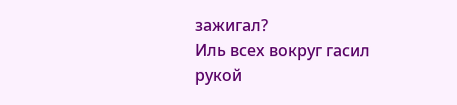зажигал?
Иль всех вокруг гасил рукой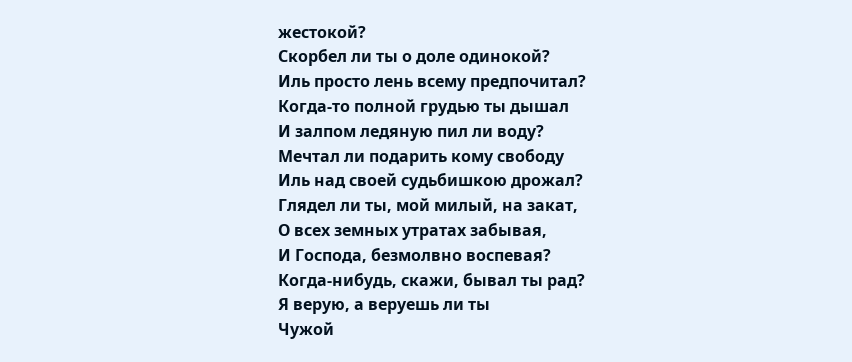жестокой?
Скорбел ли ты о доле одинокой?
Иль просто лень всему предпочитал?
Когда-то полной грудью ты дышал
И залпом ледяную пил ли воду?
Мечтал ли подарить кому свободу
Иль над своей судьбишкою дрожал?
Глядел ли ты, мой милый, на закат,
О всех земных утратах забывая,
И Господа, безмолвно воспевая?
Когда-нибудь, скажи, бывал ты рад?
Я верую, а веруешь ли ты
Чужой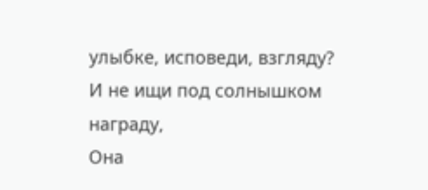улыбке, исповеди, взгляду?
И не ищи под солнышком награду,
Она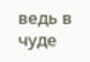ведь в чуде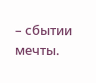– сбытии мечты.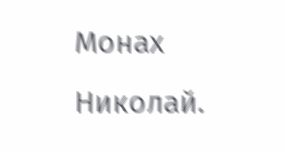Монах Николай.